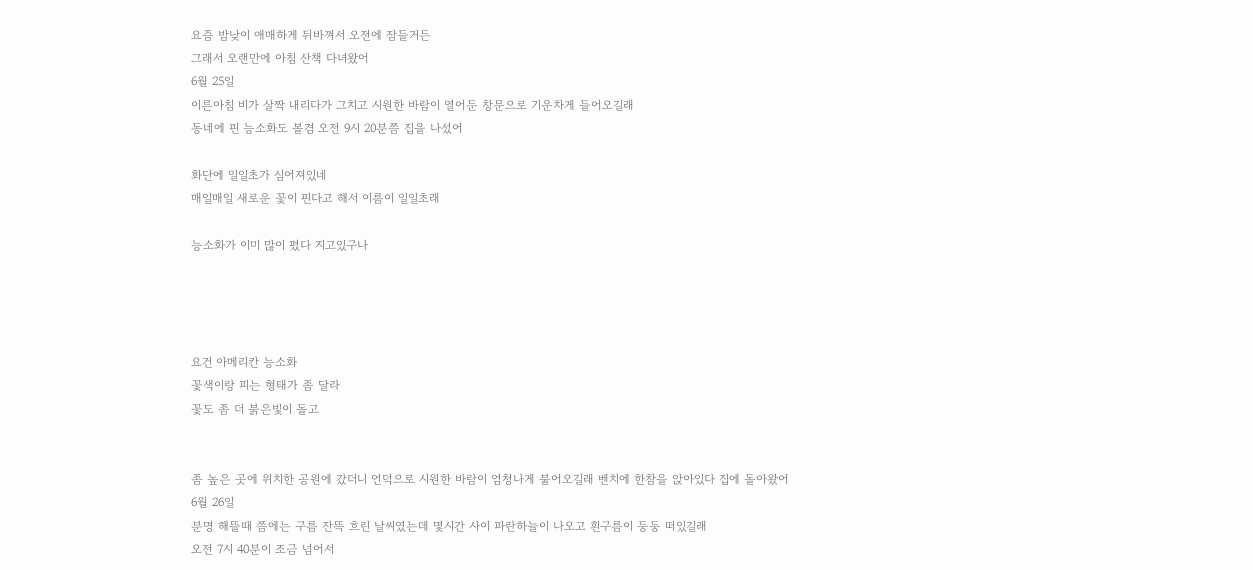요즘 밤낮이 애매하게 뒤바껴서 오전에 잠들거든
그래서 오랜만에 아침 산책 다녀왔어
6월 25일
이른아침 비가 살짝 내리다가 그치고 시원한 바람이 열어둔 창문으로 기운차게 들어오길래
동네에 핀 능소화도 볼겸 오전 9시 20분쯤 집을 나섰어

화단에 일일초가 심어져있네
매일매일 새로운 꽃이 핀다고 해서 이름이 일일초래

능소화가 이미 많이 폈다 지고있구나




요건 아메리칸 능소화
꽃색이랑 피는 형태가 좀 달라
꽃도 좀 더 붉은빛이 돌고


좀 높은 곳에 위치한 공원에 갔더니 언덕으로 시원한 바람이 엄청나게 불어오길래 벤치에 한참을 앉아있다 집에 돌아왔어
6월 26일
분명 해뜰때 쯤에는 구름 잔뜩 흐린 날씨였는데 몇시간 사이 파란하늘이 나오고 흰구름이 둥둥 떠있길래
오전 7시 40분이 조금 넘어서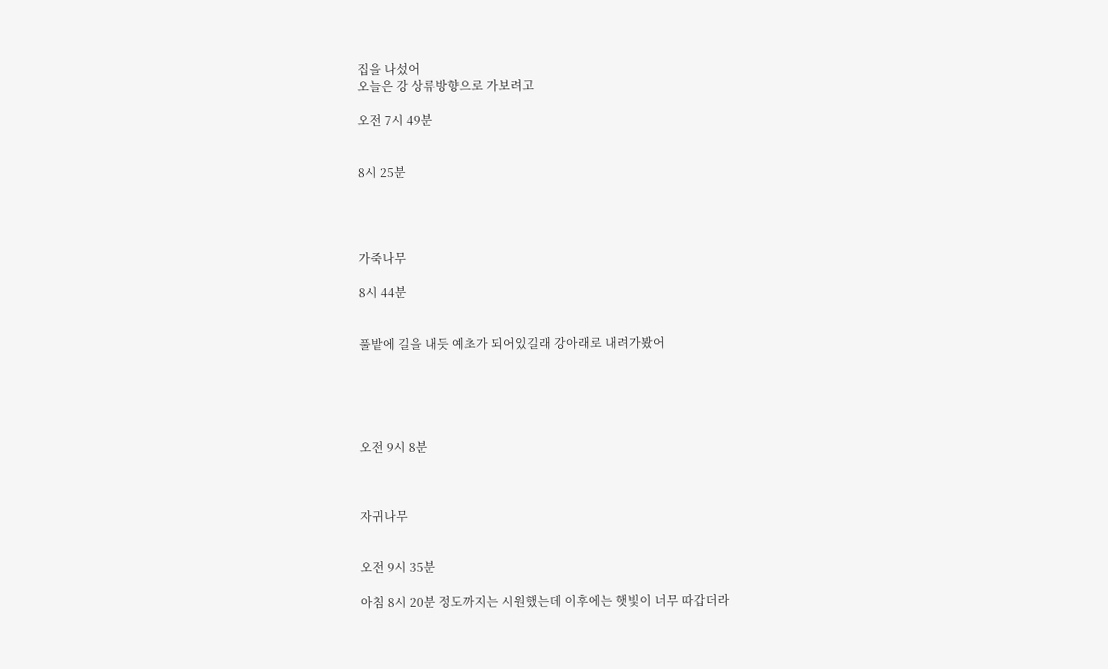집을 나섰어
오늘은 강 상류방향으로 가보려고

오전 7시 49분


8시 25분




가죽나무

8시 44분


풀밭에 길을 내듯 예초가 되어있길래 강아래로 내려가봤어





오전 9시 8분



자귀나무


오전 9시 35분

아침 8시 20분 정도까지는 시원했는데 이후에는 햇빛이 너무 따갑더라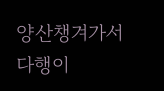양산챙겨가서 다행이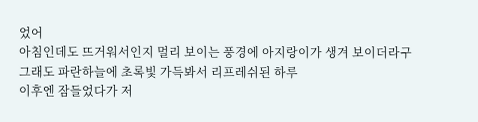었어
아침인데도 뜨거워서인지 멀리 보이는 풍경에 아지랑이가 생겨 보이더라구
그래도 파란하늘에 초록빛 가득봐서 리프레쉬된 하루
이후엔 잠들었다가 저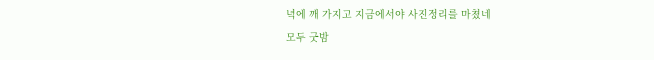녁에 깨 가지고 지금에서야 사진정리를 마쳤네
모두 굿밤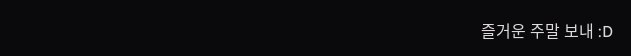즐거운 주말 보내 :D